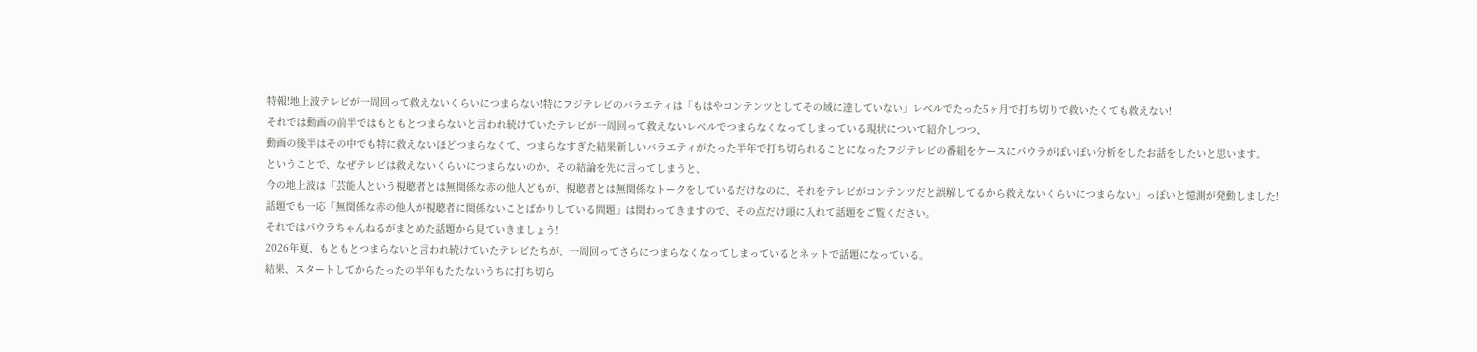特報!地上波テレビが一周回って救えないくらいにつまらない!特にフジテレビのバラエティは「もはやコンテンツとしてその域に達していない」レベルでたった5ヶ月で打ち切りで救いたくても救えない!
それでは動画の前半ではもともとつまらないと言われ続けていたテレビが一周回って救えないレベルでつまらなくなってしまっている現状について紹介しつつ、
動画の後半はその中でも特に救えないほどつまらなくて、つまらなすぎた結果新しいバラエティがたった半年で打ち切られることになったフジテレビの番組をケースにパウラがぽいぽい分析をしたお話をしたいと思います。
ということで、なぜテレビは救えないくらいにつまらないのか、その結論を先に言ってしまうと、
今の地上波は「芸能人という視聴者とは無関係な赤の他人どもが、視聴者とは無関係なトークをしているだけなのに、それをテレビがコンテンツだと誤解してるから救えないくらいにつまらない」っぽいと憶測が発動しました!
話題でも一応「無関係な赤の他人が視聴者に関係ないことばかりしている問題」は関わってきますので、その点だけ頭に入れて話題をご覧ください。
それではパウラちゃんねるがまとめた話題から見ていきましょう!
2026年夏、もともとつまらないと言われ続けていたテレビたちが、一周回ってさらにつまらなくなってしまっているとネットで話題になっている。
結果、スタートしてからたったの半年もたたないうちに打ち切ら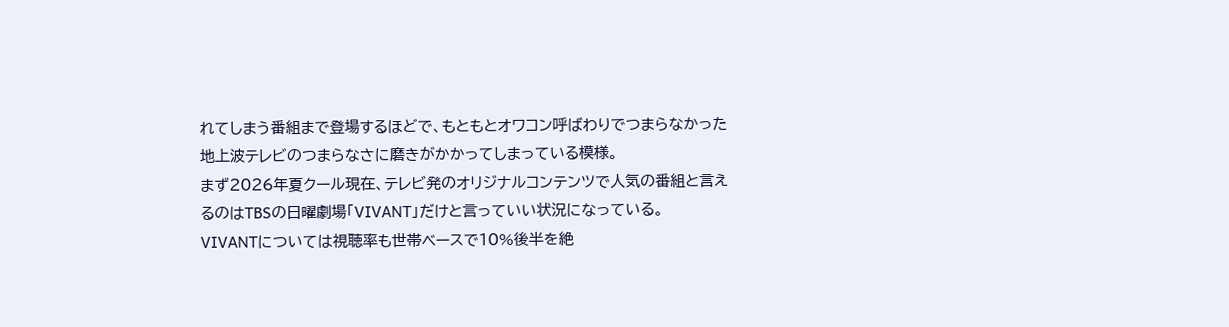れてしまう番組まで登場するほどで、もともとオワコン呼ばわりでつまらなかった地上波テレビのつまらなさに磨きがかかってしまっている模様。
まず2026年夏クール現在、テレビ発のオリジナルコンテンツで人気の番組と言えるのはTBSの日曜劇場「VIVANT」だけと言っていい状況になっている。
VIVANTについては視聴率も世帯ベースで10%後半を絶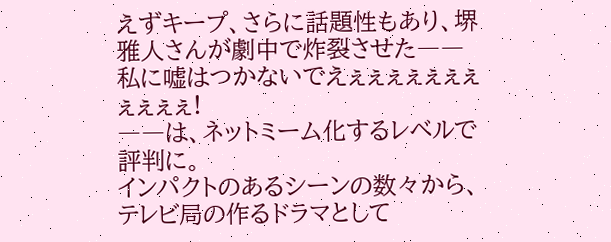えずキープ、さらに話題性もあり、堺雅人さんが劇中で炸裂させた――
私に嘘はつかないでえぇぇぇぇぇぇぇぇぇぇぇ!
――は、ネットミーム化するレベルで評判に。
インパクトのあるシーンの数々から、テレビ局の作るドラマとして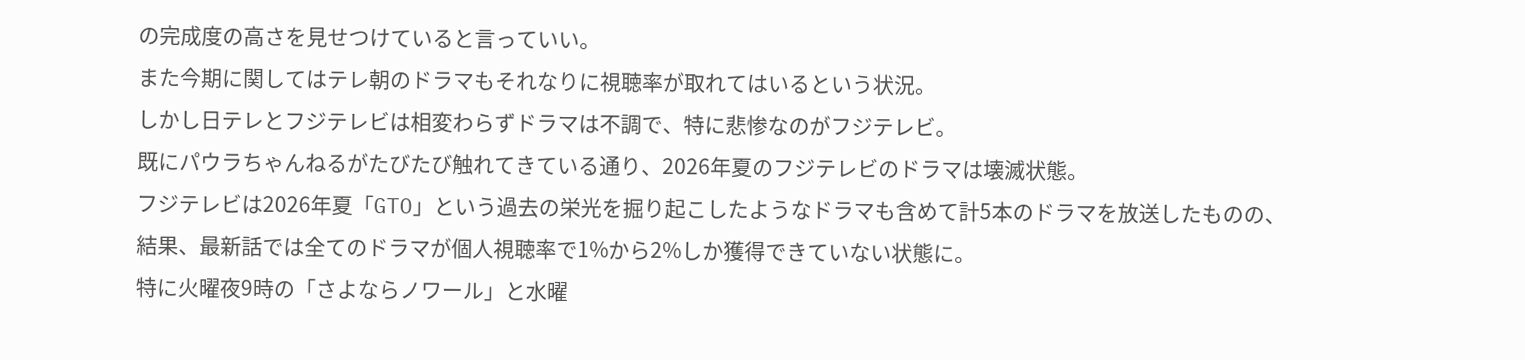の完成度の高さを見せつけていると言っていい。
また今期に関してはテレ朝のドラマもそれなりに視聴率が取れてはいるという状況。
しかし日テレとフジテレビは相変わらずドラマは不調で、特に悲惨なのがフジテレビ。
既にパウラちゃんねるがたびたび触れてきている通り、2026年夏のフジテレビのドラマは壊滅状態。
フジテレビは2026年夏「GTO」という過去の栄光を掘り起こしたようなドラマも含めて計5本のドラマを放送したものの、
結果、最新話では全てのドラマが個人視聴率で1%から2%しか獲得できていない状態に。
特に火曜夜9時の「さよならノワール」と水曜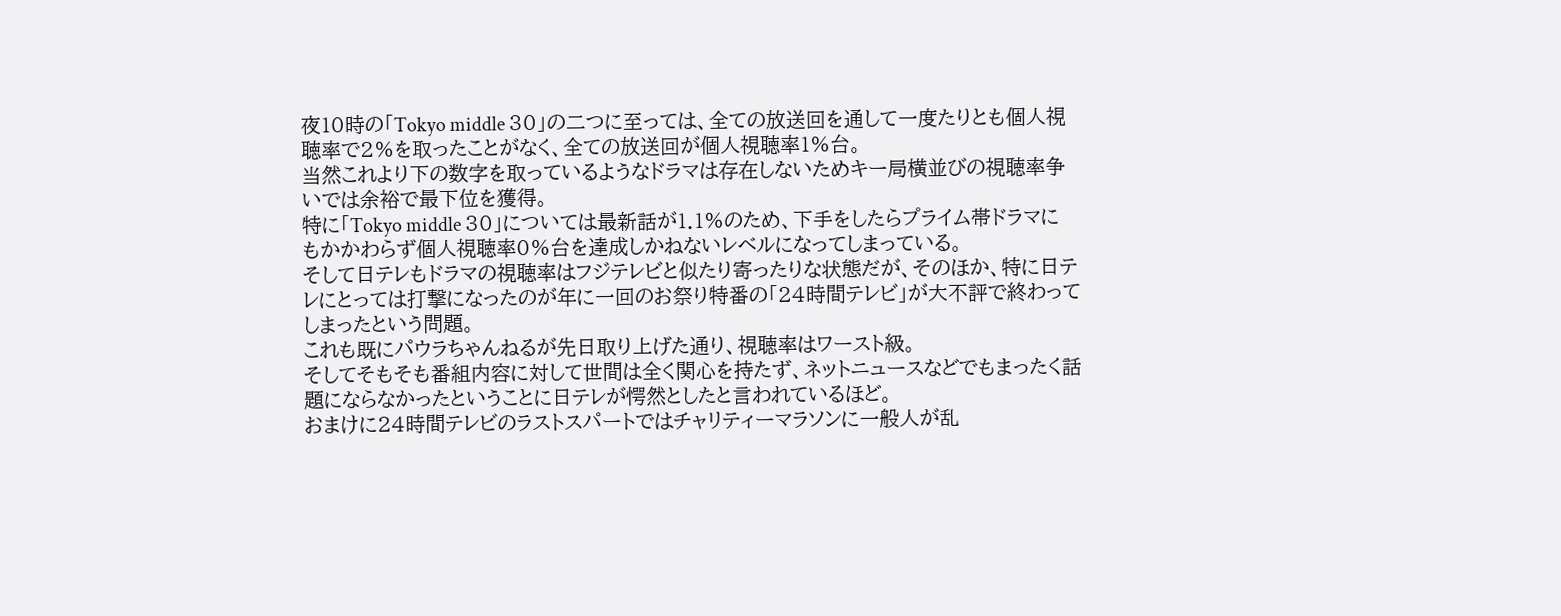夜10時の「Tokyo middle 30」の二つに至っては、全ての放送回を通して一度たりとも個人視聴率で2%を取ったことがなく、全ての放送回が個人視聴率1%台。
当然これより下の数字を取っているようなドラマは存在しないためキー局横並びの視聴率争いでは余裕で最下位を獲得。
特に「Tokyo middle 30」については最新話が1.1%のため、下手をしたらプライム帯ドラマにもかかわらず個人視聴率0%台を達成しかねないレベルになってしまっている。
そして日テレもドラマの視聴率はフジテレビと似たり寄ったりな状態だが、そのほか、特に日テレにとっては打撃になったのが年に一回のお祭り特番の「24時間テレビ」が大不評で終わってしまったという問題。
これも既にパウラちゃんねるが先日取り上げた通り、視聴率はワースト級。
そしてそもそも番組内容に対して世間は全く関心を持たず、ネットニュースなどでもまったく話題にならなかったということに日テレが愕然としたと言われているほど。
おまけに24時間テレビのラストスパートではチャリティーマラソンに一般人が乱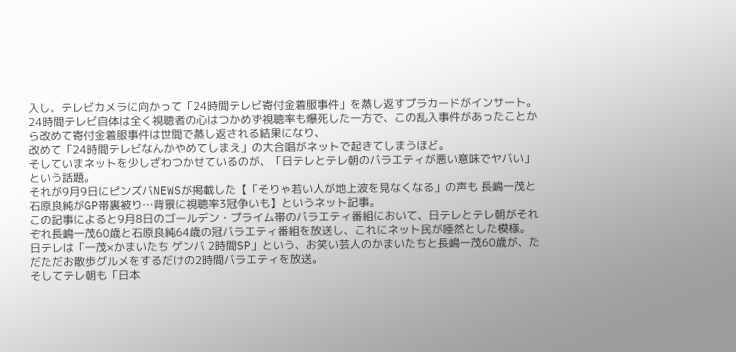入し、テレビカメラに向かって「24時間テレビ寄付金着服事件」を蒸し返すプラカードがインサート。
24時間テレビ自体は全く視聴者の心はつかめず視聴率も爆死した一方で、この乱入事件があったことから改めて寄付金着服事件は世間で蒸し返される結果になり、
改めて「24時間テレビなんかやめてしまえ」の大合唱がネットで起きてしまうほど。
そしていまネットを少しざわつかせているのが、「日テレとテレ朝のバラエティが悪い意味でヤバい」という話題。
それが9月9日にピンズバNEWSが掲載した【「そりゃ若い人が地上波を見なくなる」の声も 長嶋一茂と石原良純がGP帯裏被り…背景に視聴率3冠争いも】というネット記事。
この記事によると9月8日のゴールデン・プライム帯のバラエティ番組において、日テレとテレ朝がそれぞれ長嶋一茂60歳と石原良純64歳の冠バラエティ番組を放送し、これにネット民が唖然とした模様。
日テレは「一茂×かまいたち ゲンバ 2時間SP」という、お笑い芸人のかまいたちと長嶋一茂60歳が、ただただお散歩グルメをするだけの2時間バラエティを放送。
そしてテレ朝も「日本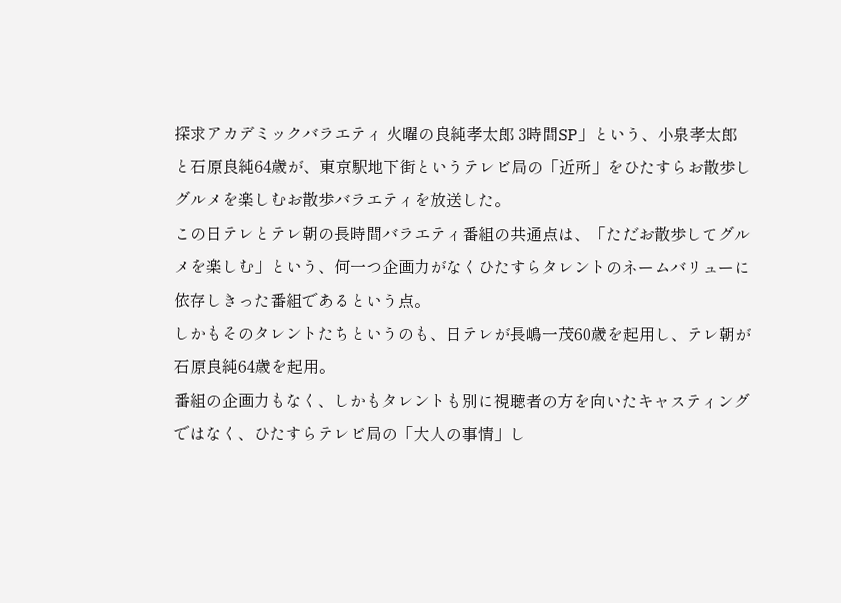探求アカデミックバラエティ 火曜の良純孝太郎 3時間SP」という、小泉孝太郎と石原良純64歳が、東京駅地下街というテレビ局の「近所」をひたすらお散歩しグルメを楽しむお散歩バラエティを放送した。
この日テレとテレ朝の長時間バラエティ番組の共通点は、「ただお散歩してグルメを楽しむ」という、何一つ企画力がなくひたすらタレントのネームバリューに依存しきった番組であるという点。
しかもそのタレントたちというのも、日テレが長嶋一茂60歳を起用し、テレ朝が石原良純64歳を起用。
番組の企画力もなく、しかもタレントも別に視聴者の方を向いたキャスティングではなく、ひたすらテレビ局の「大人の事情」し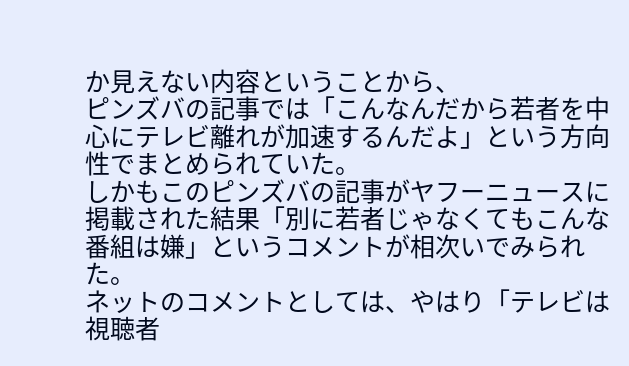か見えない内容ということから、
ピンズバの記事では「こんなんだから若者を中心にテレビ離れが加速するんだよ」という方向性でまとめられていた。
しかもこのピンズバの記事がヤフーニュースに掲載された結果「別に若者じゃなくてもこんな番組は嫌」というコメントが相次いでみられた。
ネットのコメントとしては、やはり「テレビは視聴者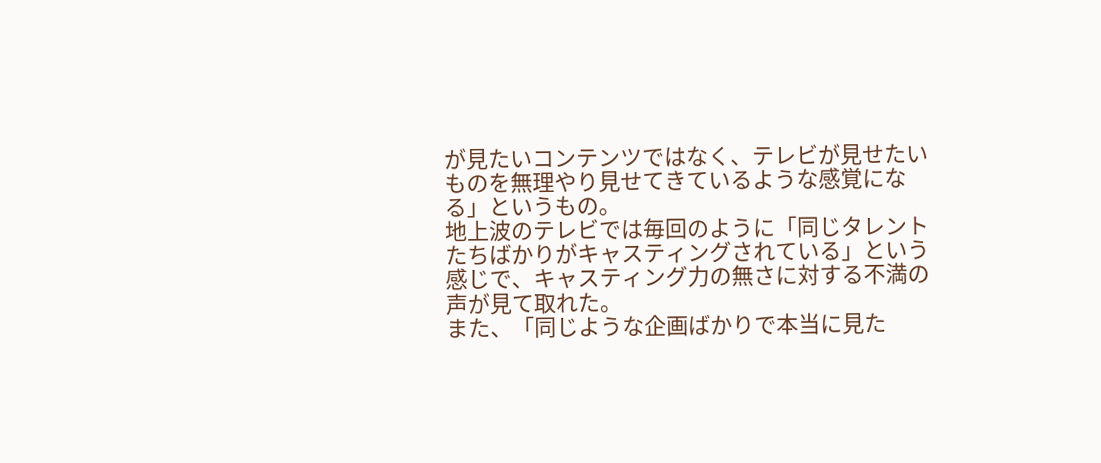が見たいコンテンツではなく、テレビが見せたいものを無理やり見せてきているような感覚になる」というもの。
地上波のテレビでは毎回のように「同じタレントたちばかりがキャスティングされている」という感じで、キャスティング力の無さに対する不満の声が見て取れた。
また、「同じような企画ばかりで本当に見た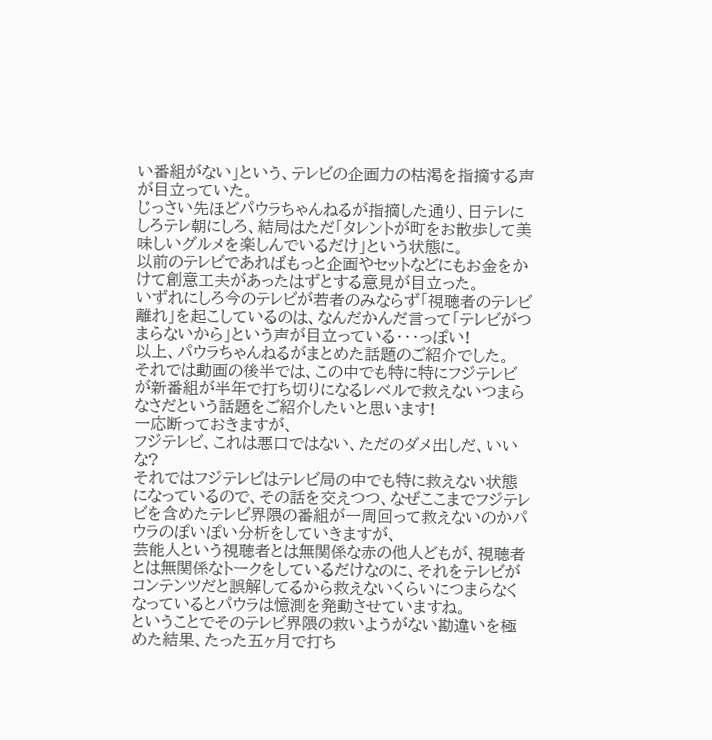い番組がない」という、テレビの企画力の枯渇を指摘する声が目立っていた。
じっさい先ほどパウラちゃんねるが指摘した通り、日テレにしろテレ朝にしろ、結局はただ「タレントが町をお散歩して美味しいグルメを楽しんでいるだけ」という状態に。
以前のテレビであればもっと企画やセットなどにもお金をかけて創意工夫があったはずとする意見が目立った。
いずれにしろ今のテレビが若者のみならず「視聴者のテレビ離れ」を起こしているのは、なんだかんだ言って「テレビがつまらないから」という声が目立っている・・・っぽい!
以上、パウラちゃんねるがまとめた話題のご紹介でした。
それでは動画の後半では、この中でも特に特にフジテレビが新番組が半年で打ち切りになるレベルで救えないつまらなさだという話題をご紹介したいと思います!
一応断っておきますが、
フジテレビ、これは悪口ではない、ただのダメ出しだ、いいな?
それではフジテレビはテレビ局の中でも特に救えない状態になっているので、その話を交えつつ、なぜここまでフジテレビを含めたテレビ界隈の番組が一周回って救えないのかパウラのぽいぽい分析をしていきますが、
芸能人という視聴者とは無関係な赤の他人どもが、視聴者とは無関係なトークをしているだけなのに、それをテレビがコンテンツだと誤解してるから救えないくらいにつまらなくなっているとパウラは憶測を発動させていますね。
ということでそのテレビ界隈の救いようがない勘違いを極めた結果、たった五ヶ月で打ち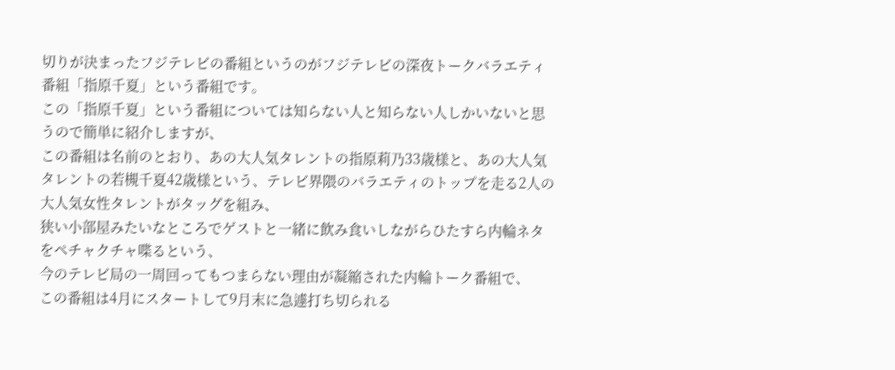切りが決まったフジテレビの番組というのがフジテレビの深夜トークバラエティ番組「指原千夏」という番組です。
この「指原千夏」という番組については知らない人と知らない人しかいないと思うので簡単に紹介しますが、
この番組は名前のとおり、あの大人気タレントの指原莉乃33歳様と、あの大人気タレントの若槻千夏42歳様という、テレビ界隈のバラエティのトップを走る2人の大人気女性タレントがタッグを組み、
狭い小部屋みたいなところでゲストと一緒に飲み食いしながらひたすら内輪ネタをペチャクチャ喋るという、
今のテレビ局の一周回ってもつまらない理由が凝縮された内輪トーク番組で、
この番組は4月にスタートして9月末に急遽打ち切られる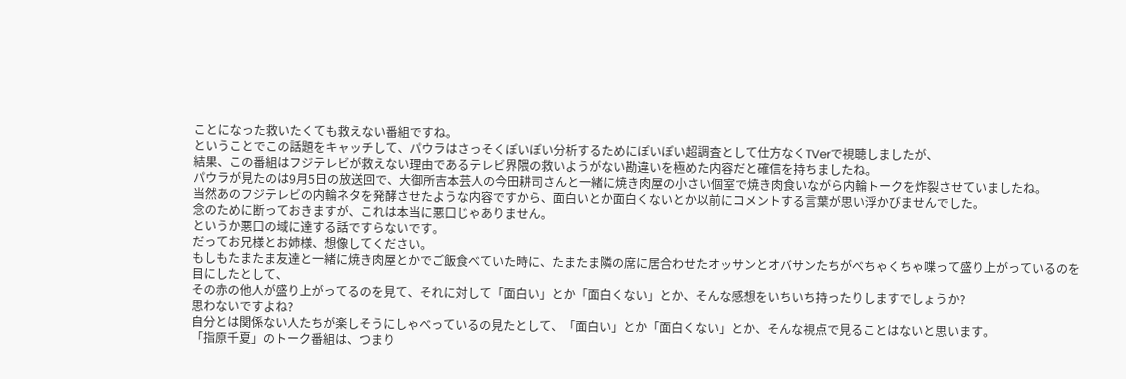ことになった救いたくても救えない番組ですね。
ということでこの話題をキャッチして、パウラはさっそくぽいぽい分析するためにぽいぽい超調査として仕方なくTVerで視聴しましたが、
結果、この番組はフジテレビが救えない理由であるテレビ界隈の救いようがない勘違いを極めた内容だと確信を持ちましたね。
パウラが見たのは9月5日の放送回で、大御所吉本芸人の今田耕司さんと一緒に焼き肉屋の小さい個室で焼き肉食いながら内輪トークを炸裂させていましたね。
当然あのフジテレビの内輪ネタを発酵させたような内容ですから、面白いとか面白くないとか以前にコメントする言葉が思い浮かびませんでした。
念のために断っておきますが、これは本当に悪口じゃありません。
というか悪口の域に達する話ですらないです。
だってお兄様とお姉様、想像してください。
もしもたまたま友達と一緒に焼き肉屋とかでご飯食べていた時に、たまたま隣の席に居合わせたオッサンとオバサンたちがべちゃくちゃ喋って盛り上がっているのを目にしたとして、
その赤の他人が盛り上がってるのを見て、それに対して「面白い」とか「面白くない」とか、そんな感想をいちいち持ったりしますでしょうか?
思わないですよね?
自分とは関係ない人たちが楽しそうにしゃべっているの見たとして、「面白い」とか「面白くない」とか、そんな視点で見ることはないと思います。
「指原千夏」のトーク番組は、つまり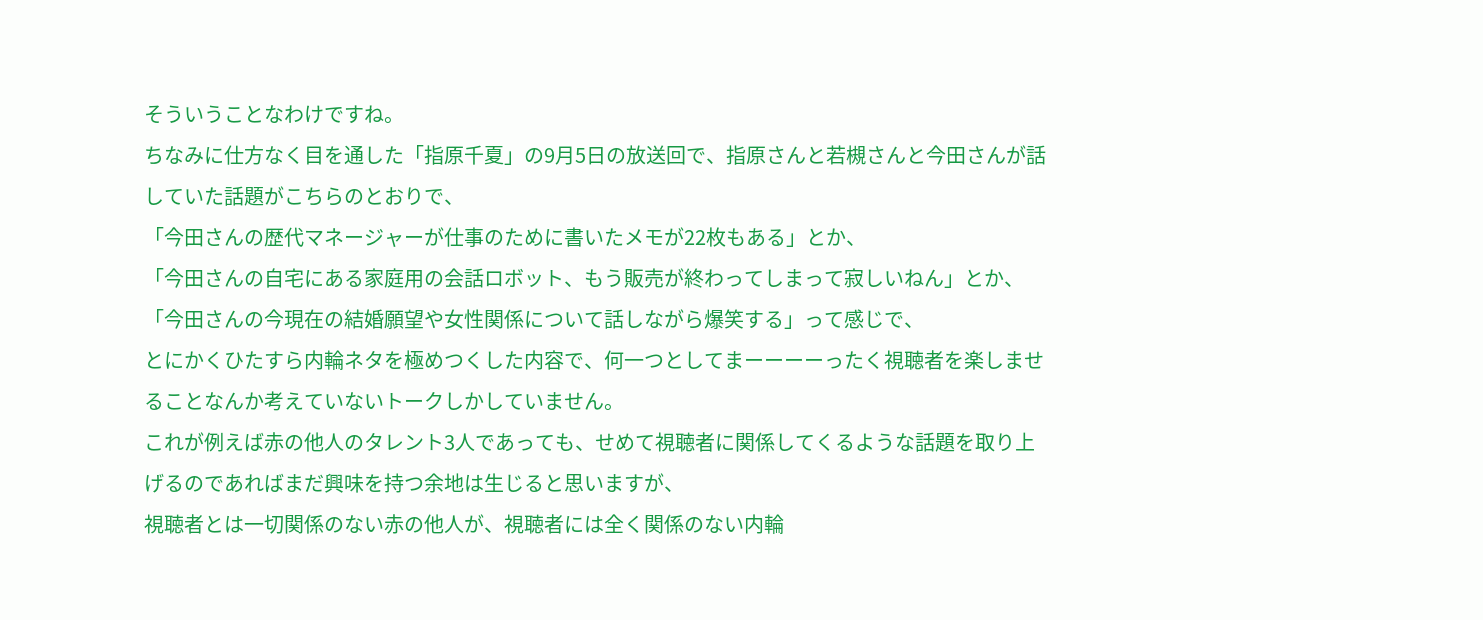そういうことなわけですね。
ちなみに仕方なく目を通した「指原千夏」の9月5日の放送回で、指原さんと若槻さんと今田さんが話していた話題がこちらのとおりで、
「今田さんの歴代マネージャーが仕事のために書いたメモが22枚もある」とか、
「今田さんの自宅にある家庭用の会話ロボット、もう販売が終わってしまって寂しいねん」とか、
「今田さんの今現在の結婚願望や女性関係について話しながら爆笑する」って感じで、
とにかくひたすら内輪ネタを極めつくした内容で、何一つとしてまーーーーったく視聴者を楽しませることなんか考えていないトークしかしていません。
これが例えば赤の他人のタレント3人であっても、せめて視聴者に関係してくるような話題を取り上げるのであればまだ興味を持つ余地は生じると思いますが、
視聴者とは一切関係のない赤の他人が、視聴者には全く関係のない内輪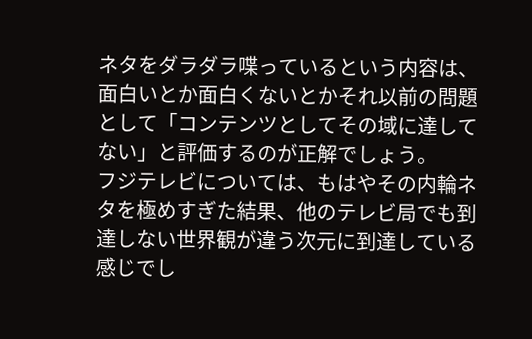ネタをダラダラ喋っているという内容は、
面白いとか面白くないとかそれ以前の問題として「コンテンツとしてその域に達してない」と評価するのが正解でしょう。
フジテレビについては、もはやその内輪ネタを極めすぎた結果、他のテレビ局でも到達しない世界観が違う次元に到達している感じでし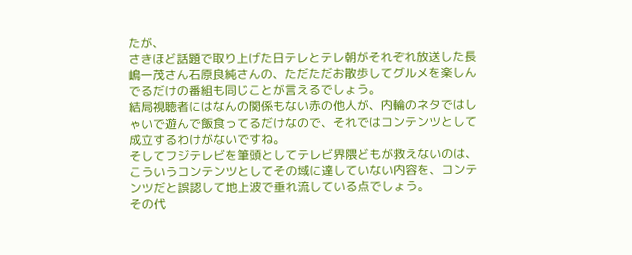たが、
さきほど話題で取り上げた日テレとテレ朝がそれぞれ放送した長嶋一茂さん石原良純さんの、ただただお散歩してグルメを楽しんでるだけの番組も同じことが言えるでしょう。
結局視聴者にはなんの関係もない赤の他人が、内輪のネタではしゃいで遊んで飯食ってるだけなので、それではコンテンツとして成立するわけがないですね。
そしてフジテレビを筆頭としてテレビ界隈どもが救えないのは、こういうコンテンツとしてその域に達していない内容を、コンテンツだと誤認して地上波で垂れ流している点でしょう。
その代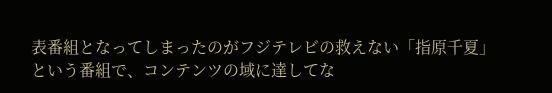表番組となってしまったのがフジテレビの救えない「指原千夏」という番組で、コンテンツの域に達してな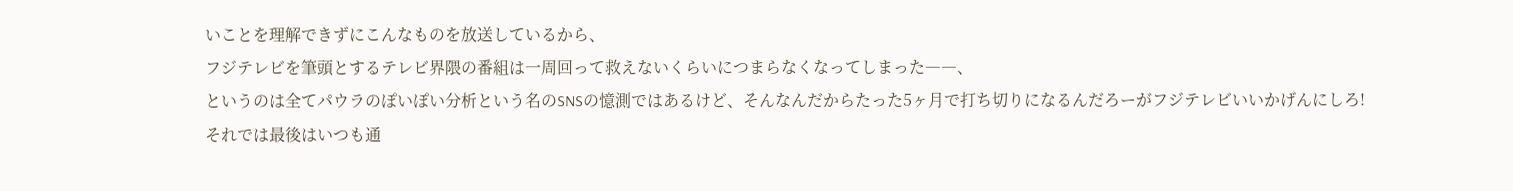いことを理解できずにこんなものを放送しているから、
フジテレビを筆頭とするテレビ界隈の番組は一周回って救えないくらいにつまらなくなってしまった――、
というのは全てパウラのぽいぽい分析という名のSNSの憶測ではあるけど、そんなんだからたった5ヶ月で打ち切りになるんだろーがフジテレビいいかげんにしろ!
それでは最後はいつも通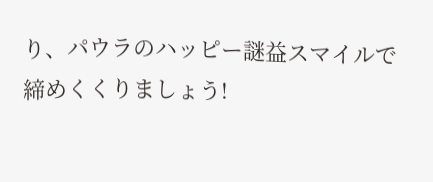り、パウラのハッピー謎益スマイルで締めくくりましょう!